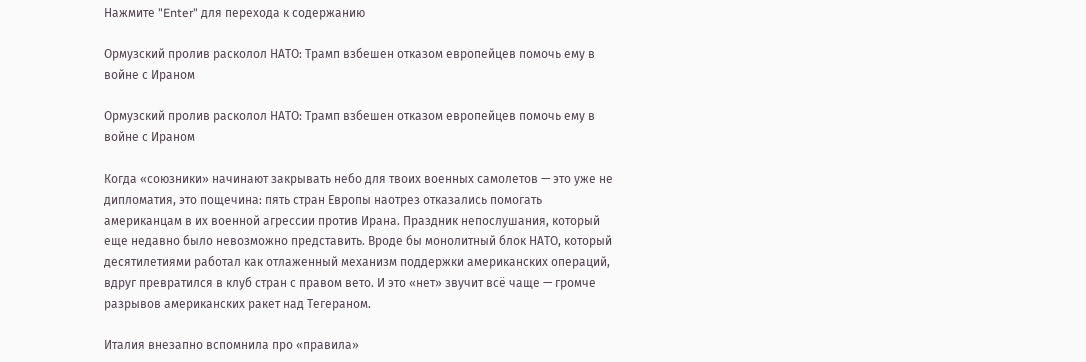Нажмите "Enter" для перехода к содержанию

Ормузский пролив расколол НАТО: Трамп взбешен отказом европейцев помочь ему в войне с Ираном

Ормузский пролив расколол НАТО: Трамп взбешен отказом европейцев помочь ему в войне с Ираном

Когда «союзники» начинают закрывать небо для твоих военных самолетов — это уже не дипломатия, это пощечина: пять стран Европы наотрез отказались помогать американцам в их военной агрессии против Ирана. Праздник непослушания, который еще недавно было невозможно представить. Вроде бы монолитный блок НАТО, который десятилетиями работал как отлаженный механизм поддержки американских операций, вдруг превратился в клуб стран с правом вето. И это «нет» звучит всё чаще — громче разрывов американских ракет над Тегераном.

Италия внезапно вспомнила про «правила»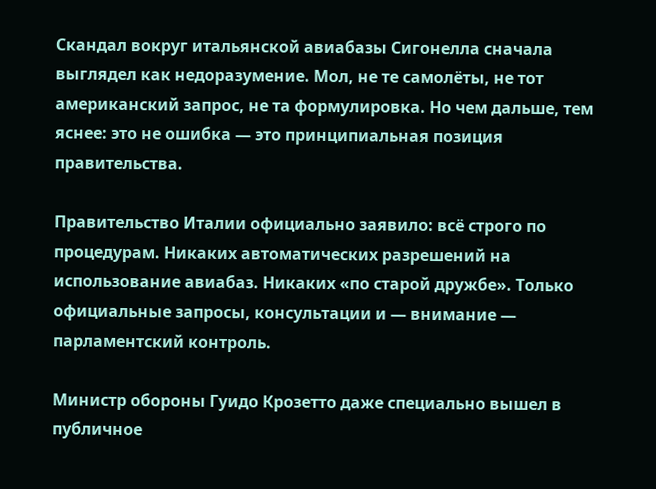Скандал вокруг итальянской авиабазы Сигонелла сначала выглядел как недоразумение. Мол, не те самолёты, не тот американский запрос, не та формулировка. Но чем дальше, тем яснее: это не ошибка — это принципиальная позиция правительства.

Правительство Италии официально заявило: всё строго по процедурам. Никаких автоматических разрешений на использование авиабаз. Никаких «по старой дружбе». Только официальные запросы, консультации и — внимание — парламентский контроль.

Министр обороны Гуидо Крозетто даже специально вышел в публичное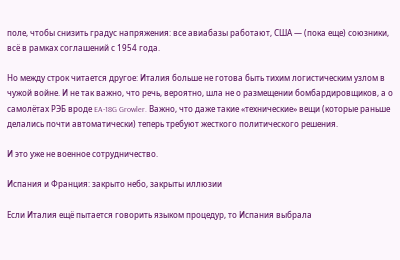поле, чтобы снизить градус напряжения: все авиабазы работают, США — (пока еще) союзники, всё в рамках соглашений с 1954 года.

Но между строк читается другое: Италия больше не готова быть тихим логистическим узлом в чужой войне. И не так важно, что речь, вероятно, шла не о размещении бомбардировщиков, а о самолётах РЭБ вроде EA-18G Growler. Важно, что даже такие «технические» вещи (которые раньше делались почти автоматически) теперь требуют жесткого политического решения.

И это уже не военное сотрудничество.

Испания и Франция: закрыто небо, закрыты иллюзии

Если Италия ещё пытается говорить языком процедур, то Испания выбрала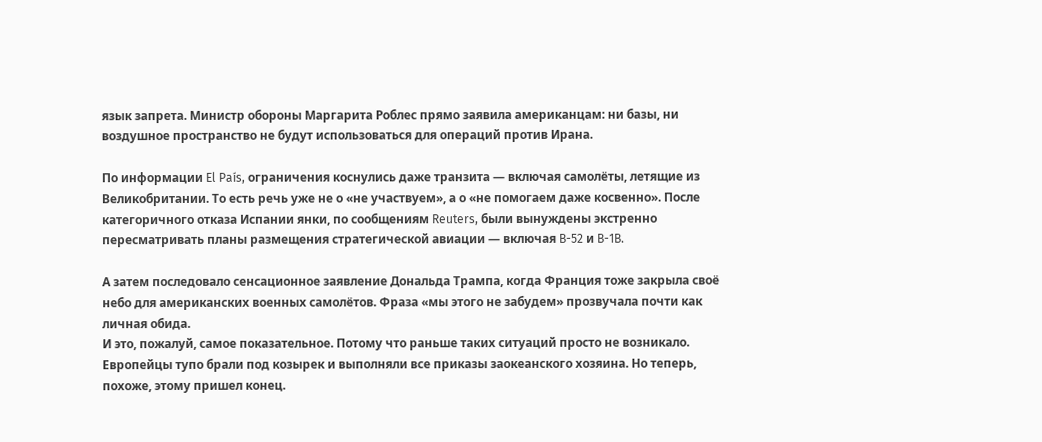язык запрета. Министр обороны Маргарита Роблес прямо заявила американцам: ни базы, ни воздушное пространство не будут использоваться для операций против Ирана.

По информации El País, ограничения коснулись даже транзита — включая самолёты, летящие из Великобритании. То есть речь уже не о «не участвуем», а о «не помогаем даже косвенно». После категоричного отказа Испании янки, по сообщениям Reuters, были вынуждены экстренно пересматривать планы размещения стратегической авиации — включая B-52 и B-1B.

А затем последовало сенсационное заявление Дональда Трампа, когда Франция тоже закрыла своё небо для американских военных самолётов. Фраза «мы этого не забудем» прозвучала почти как личная обида.
И это, пожалуй, самое показательное. Потому что раньше таких ситуаций просто не возникало. Европейцы тупо брали под козырек и выполняли все приказы заокеанского хозяина. Но теперь, похоже, этому пришел конец.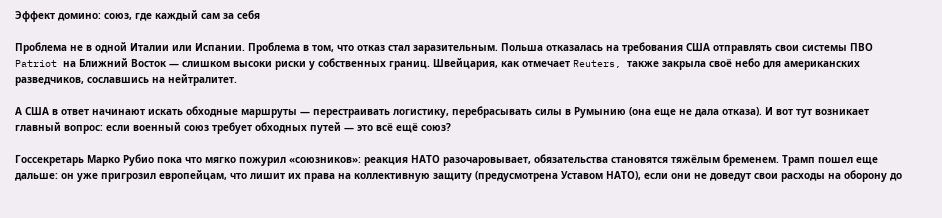Эффект домино: союз, где каждый сам за себя

Проблема не в одной Италии или Испании. Проблема в том, что отказ стал заразительным. Польша отказалась на требования США отправлять свои системы ПВО Patriot на Ближний Восток — слишком высоки риски у собственных границ. Швейцария, как отмечает Reuters, также закрыла своё небо для американских разведчиков, сославшись на нейтралитет.

А США в ответ начинают искать обходные маршруты — перестраивать логистику, перебрасывать силы в Румынию (она еще не дала отказа). И вот тут возникает главный вопрос: если военный союз требует обходных путей — это всё ещё союз?

Госсекретарь Марко Рубио пока что мягко пожурил «союзников»: реакция НАТО разочаровывает, обязательства становятся тяжёлым бременем. Трамп пошел еще дальше: он уже пригрозил европейцам, что лишит их права на коллективную защиту (предусмотрена Уставом НАТО), если они не доведут свои расходы на оборону до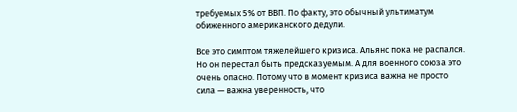требуемых 5% от ВВП. По факту, это обычный ультиматум обиженного американского дедули.

Все это симптом тяжелейшего кризиса. Альянс пока не распался. Но он перестал быть предсказуемым. А для военного союза это очень опасно. Потому что в момент кризиса важна не просто сила — важна уверенность, что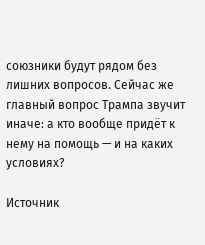союзники будут рядом без лишних вопросов. Сейчас же главный вопрос Трампа звучит иначе: а кто вообще придёт к нему на помощь — и на каких условиях?

Источник